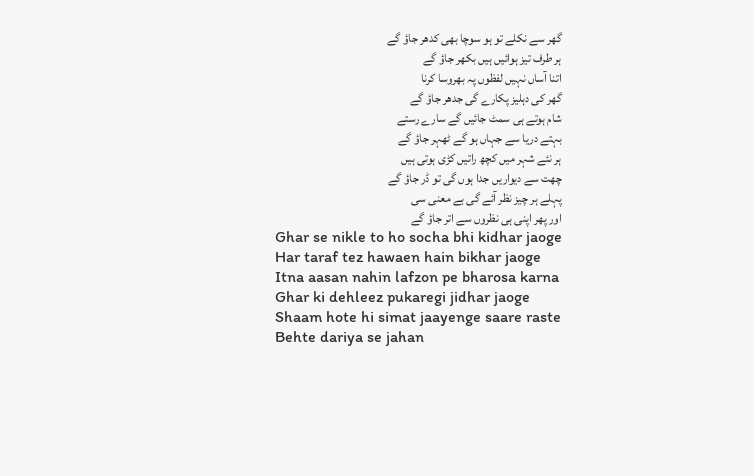گھر سے نکلے تو ہو سوچا بھی کدھر جاؤ گے
ہر طرف تیز ہوائیں ہیں بکھر جاؤ گے
اتنا آساں نہیں لفظوں پہ بھروسا کرنا
گھر کی دہلیز پکارے گی جدھر جاؤ گے
شام ہوتے ہی سمٹ جائیں گے سارے رستے
بہتے دریا سے جہاں ہو گے ٹھہر جاؤ گے
ہر نئے شہر میں کچھ راتیں کڑی ہوتی ہیں
چھت سے دیواریں جدا ہوں گی تو ڈر جاؤ گے
پہلے ہر چیز نظر آئے گی بے معنی سی
اور پھر اپنی ہی نظروں سے اتر جاؤ گے
Ghar se nikle to ho socha bhi kidhar jaoge
Har taraf tez hawaen hain bikhar jaoge
Itna aasan nahin lafzon pe bharosa karna
Ghar ki dehleez pukaregi jidhar jaoge
Shaam hote hi simat jaayenge saare raste
Behte dariya se jahan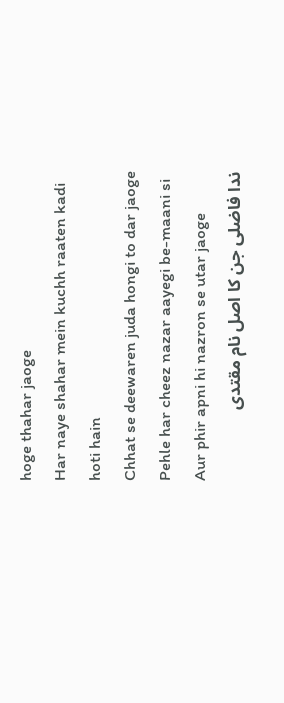hoge thahar jaoge
Har naye shahar mein kuchh raaten kadi hoti hain
Chhat se deewaren juda hongi to dar jaoge
Pehle har cheez nazar aayegi be-maani si
Aur phir apni hi nazron se utar jaoge
ندا فاضلی جن کا اصل نام مقتدی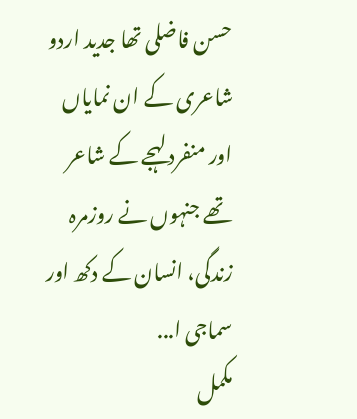حسن فاضلی تھا جدید اردو شاعری کے ان نمایاں اور منفرد لہجے کے شاعر تھے جنہوں نے روزمرہ زندگی، انسان کے دکھ اور سماجی ا...
مکمل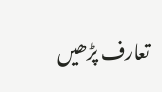تعارف پڑھیں